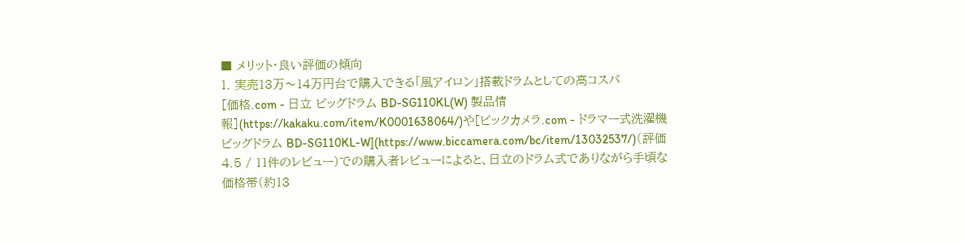■ メリット・良い評価の傾向
1. 実売13万〜14万円台で購入できる「風アイロン」搭載ドラムとしての高コスパ
[価格.com - 日立 ビッグドラム BD-SG110KL(W) 製品情報](https://kakaku.com/item/K0001638064/)や[ビックカメラ.com - ドラマー式洗濯機 ビッグドラム BD-SG110KL-W](https://www.biccamera.com/bc/item/13032537/)(評価4.5 / 11件のレビュー)での購入者レビューによると、日立のドラム式でありながら手頃な価格帯(約13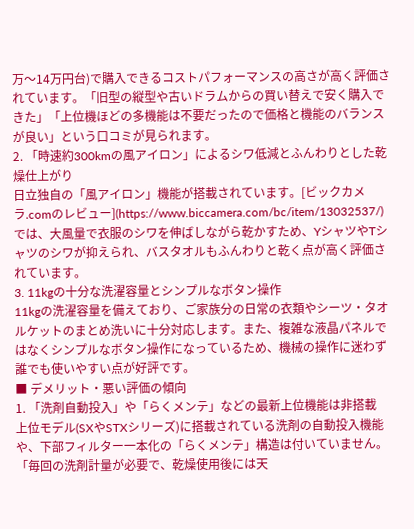万〜14万円台)で購入できるコストパフォーマンスの高さが高く評価されています。「旧型の縦型や古いドラムからの買い替えで安く購入できた」「上位機ほどの多機能は不要だったので価格と機能のバランスが良い」という口コミが見られます。
2. 「時速約300kmの風アイロン」によるシワ低減とふんわりとした乾燥仕上がり
日立独自の「風アイロン」機能が搭載されています。[ビックカメラ.comのレビュー](https://www.biccamera.com/bc/item/13032537/)では、大風量で衣服のシワを伸ばしながら乾かすため、YシャツやTシャツのシワが抑えられ、バスタオルもふんわりと乾く点が高く評価されています。
3. 11kgの十分な洗濯容量とシンプルなボタン操作
11kgの洗濯容量を備えており、ご家族分の日常の衣類やシーツ・タオルケットのまとめ洗いに十分対応します。また、複雑な液晶パネルではなくシンプルなボタン操作になっているため、機械の操作に迷わず誰でも使いやすい点が好評です。
■ デメリット・悪い評価の傾向
1. 「洗剤自動投入」や「らくメンテ」などの最新上位機能は非搭載
上位モデル(SXやSTXシリーズ)に搭載されている洗剤の自動投入機能や、下部フィルター一本化の「らくメンテ」構造は付いていません。「毎回の洗剤計量が必要で、乾燥使用後には天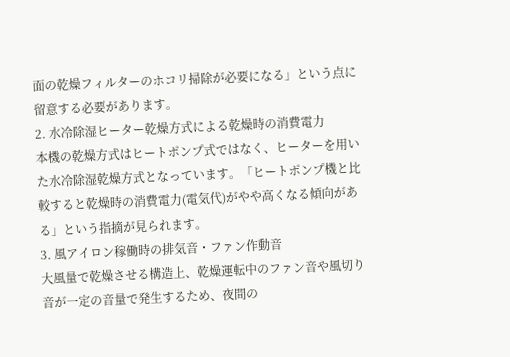面の乾燥フィルターのホコリ掃除が必要になる」という点に留意する必要があります。
2. 水冷除湿ヒーター乾燥方式による乾燥時の消費電力
本機の乾燥方式はヒートポンプ式ではなく、ヒーターを用いた水冷除湿乾燥方式となっています。「ヒートポンプ機と比較すると乾燥時の消費電力(電気代)がやや高くなる傾向がある」という指摘が見られます。
3. 風アイロン稼働時の排気音・ファン作動音
大風量で乾燥させる構造上、乾燥運転中のファン音や風切り音が一定の音量で発生するため、夜間の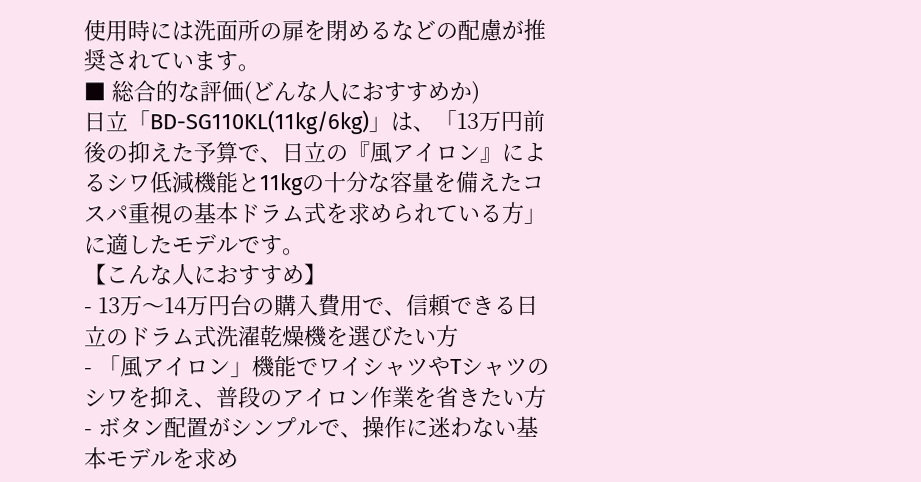使用時には洗面所の扉を閉めるなどの配慮が推奨されています。
■ 総合的な評価(どんな人におすすめか)
日立「BD-SG110KL(11kg/6kg)」は、「13万円前後の抑えた予算で、日立の『風アイロン』によるシワ低減機能と11kgの十分な容量を備えたコスパ重視の基本ドラム式を求められている方」に適したモデルです。
【こんな人におすすめ】
- 13万〜14万円台の購入費用で、信頼できる日立のドラム式洗濯乾燥機を選びたい方
- 「風アイロン」機能でワイシャツやTシャツのシワを抑え、普段のアイロン作業を省きたい方
- ボタン配置がシンプルで、操作に迷わない基本モデルを求め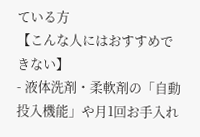ている方
【こんな人にはおすすめできない】
- 液体洗剤・柔軟剤の「自動投入機能」や月1回お手入れ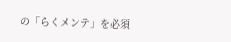の「らくメンテ」を必須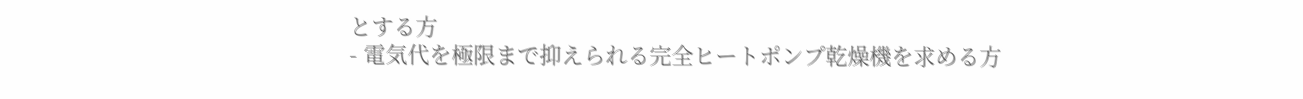とする方
- 電気代を極限まで抑えられる完全ヒートポンプ乾燥機を求める方